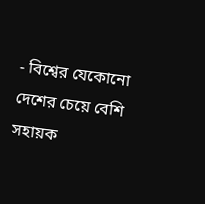- বিশ্বের যেকোনো দেশের চেয়ে বেশি সহায়ক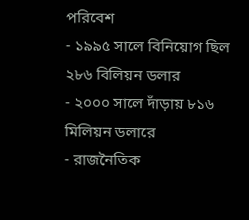পরিবেশ
- ১৯৯৫ সালে বিনিয়োগ ছিল ২৮৬ বিলিয়ন ডলার
- ২০০০ সালে দাঁড়ায় ৮১৬ মিলিয়ন ডলারে
- রাজনৈতিক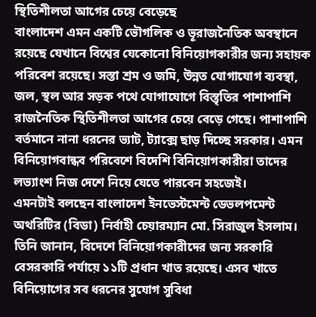স্থিতিশীলতা আগের চেয়ে বেড়েছে
বাংলাদেশ এমন একটি ভৌগলিক ও ভূরাজনৈতিক অবস্থানে রয়েছে যেখানে বিশ্বের যেকোনো বিনিয়োগকারীর জন্য সহায়ক পরিবেশ রয়েছে। সস্তা শ্রম ও জমি, উন্নত যোগাযোগ ব্যবস্থা, জল, স্থল আর সড়ক পথে যোগাযোগে বিস্তৃতির পাশাপাশি রাজনৈতিক স্থিতিশীলতা আগের চেয়ে বেড়ে গেছে। পাশাপাশি বর্তমানে নানা ধরনের ভ্যাট, ট্যাক্সে ছাড় দিচ্ছে সরকার। এমন বিনিয়োগবান্ধব পরিবেশে বিদেশি বিনিয়োগকারীরা তাদের লভ্যাংশ নিজ দেশে নিয়ে যেতে পারবেন সহজেই।
এমনটাই বলছেন বাংলাদেশ ইনভেস্টমেন্ট ডেভলপমেন্ট অথরিটির (বিডা) নির্বাহী চেয়ারম্যান মো. সিরাজুল ইসলাম। তিনি জানান, বিদেশে বিনিয়োগকারীদের জন্য সরকারি বেসরকারি পর্যায়ে ১১টি প্রধান খাত রয়েছে। এসব খাতে বিনিয়োগের সব ধরনের সুযোগ সুবিধা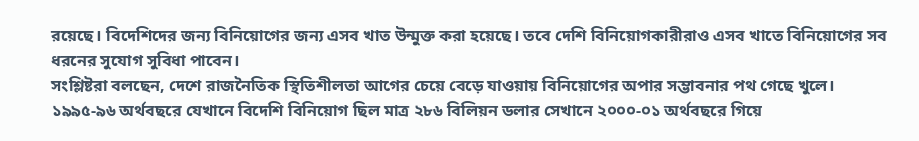রয়েছে। বিদেশিদের জন্য বিনিয়োগের জন্য এসব খাত উন্মুক্ত করা হয়েছে। তবে দেশি বিনিয়োগকারীরাও এসব খাতে বিনিয়োগের সব ধরনের সুযোগ সুবিধা পাবেন।
সংশ্লিষ্টরা বলছেন, দেশে রাজনৈতিক স্থিতিশীলতা আগের চেয়ে বেড়ে যাওয়ায় বিনিয়োগের অপার সম্ভাবনার পথ গেছে খুলে। ১৯৯৫-৯৬ অর্থবছরে যেখানে বিদেশি বিনিয়োগ ছিল মাত্র ২৮৬ বিলিয়ন ডলার সেখানে ২০০০-০১ অর্থবছরে গিয়ে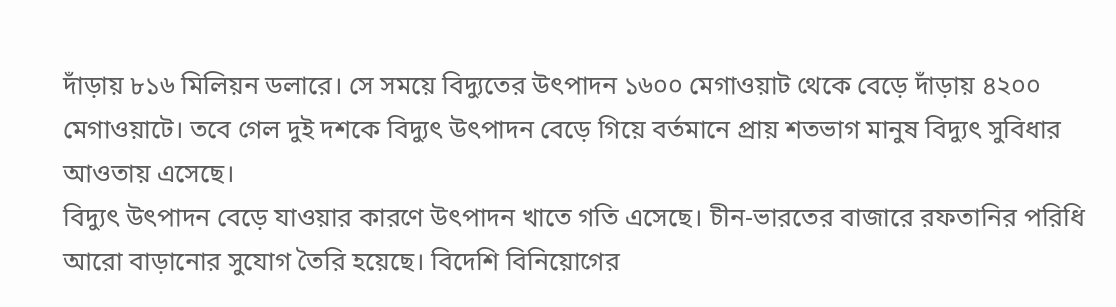দাঁড়ায় ৮১৬ মিলিয়ন ডলারে। সে সময়ে বিদ্যুতের উৎপাদন ১৬০০ মেগাওয়াট থেকে বেড়ে দাঁড়ায় ৪২০০ মেগাওয়াটে। তবে গেল দুই দশকে বিদ্যুৎ উৎপাদন বেড়ে গিয়ে বর্তমানে প্রায় শতভাগ মানুষ বিদ্যুৎ সুবিধার আওতায় এসেছে।
বিদ্যুৎ উৎপাদন বেড়ে যাওয়ার কারণে উৎপাদন খাতে গতি এসেছে। চীন-ভারতের বাজারে রফতানির পরিধি আরো বাড়ানোর সুযোগ তৈরি হয়েছে। বিদেশি বিনিয়োগের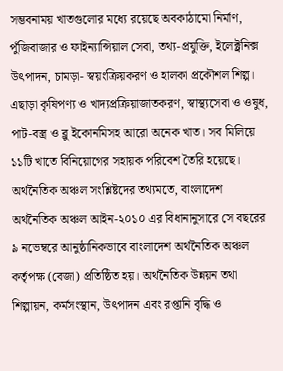সম্ভবনাময় খাতগুলোর মধ্যে রয়েছে অবকাঠামো নির্মাণ, পুঁজিবাজার ও ফাইন্যান্সিয়াল সেবা, তথ্য-প্রযুক্তি, ইলেক্ট্রনিক্স উৎপাদন, চামড়া- স্বয়ংক্রিয়করণ ও হালকা প্রকৌশল শিল্প। এছাড়া কৃষিপণ্য ও খাদ্যপ্রক্রিয়াজাতকরণ, স্বাস্থ্যসেবা ও ওষুধ, পাট-বস্ত্র ও ব্লু ইকোনমিসহ আরো অনেক খাত। সব মিলিয়ে ১১টি খাতে বিনিয়োগের সহায়ক পরিবেশ তৈরি হয়েছে।
অর্থনৈতিক অঞ্চল সংশ্লিষ্টদের তথ্যমতে, বাংলাদেশ অর্থনৈতিক অঞ্চল আইন-২০১০ এর বিধানানুসারে সে বছরের ৯ নভেম্বরে আনুষ্ঠানিকভাবে বাংলাদেশ অর্থনৈতিক অঞ্চল কর্তৃপক্ষ (বেজা) প্রতিষ্ঠিত হয়। অর্থনৈতিক উন্নয়ন তথা শিল্পায়ন, কর্মসংস্থান, উৎপাদন এবং রপ্তানি বৃদ্ধি ও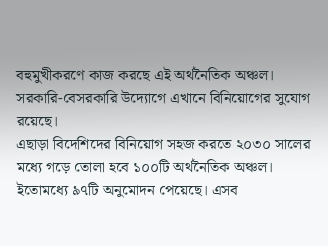বহুমুখীকরণে কাজ করছে এই অর্থনৈতিক অঞ্চল। সরকারি-বেসরকারি উদ্যোগে এখানে বিনিয়োগের সুযোগ রয়েছে।
এছাড়া বিদেশিদের বিনিয়োগ সহজ করতে ২০৩০ সালের মধ্যে গড়ে তোলা হবে ১০০টি অর্থনৈতিক অঞ্চল। ইতোমধ্যে ৯৭টি অনুমোদন পেয়েছে। এসব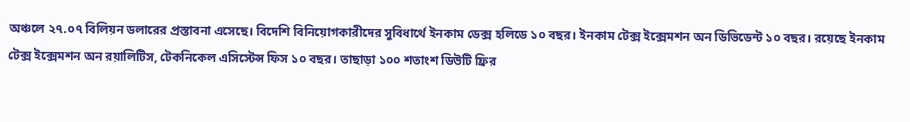অঞ্চলে ২৭.০৭ বিলিয়ন ডলারের প্রস্তাবনা এসেছে। বিদেশি বিনিয়োগকারীদের সুবিধার্থে ইনকাম ডেক্স হলিডে ১০ বছর। ইনকাম টেক্স ইক্সেমশন অন ডিভিডেন্ট ১০ বছর। রয়েছে ইনকাম টেক্স ইক্সেমশন অন রয়ালিটিস, টেকনিকেল এসিস্টেন্স ফিস ১০ বছর। তাছাড়া ১০০ শতাংশ ডিউটি ফ্রির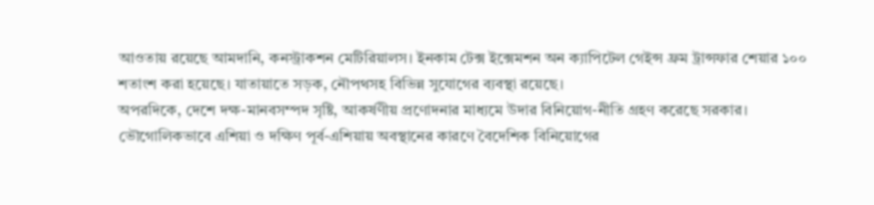আওতায় রয়েছে আমদানি, কনস্ট্রাকশন মেটিরিয়ালস। ইনকাম টেক্স ইক্সেমশন অন ক্যাপিটেল গেইন্স ফ্রম ট্রান্সফার শেয়ার ১০০ শতাংশ করা হয়েছে। যাতায়াতে সড়ক, নৌপথসহ বিভিন্ন সুযোগের ব্যবস্থা রয়েছে।
অপরদিকে, দেশে দক্ষ-মানবসম্পদ সৃষ্টি, আকর্ষণীয় প্রণোদনার মাধ্যমে উদার বিনিয়োগ-নীতি গ্রহণ করেছে সরকার। ভৌগোলিকভাবে এশিয়া ও দক্ষিণ পূর্ব-এশিয়ায় অবস্থানের কারণে বৈদেশিক বিনিয়োগের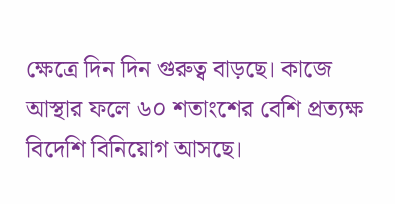ক্ষেত্রে দিন দিন গুরুত্ব বাড়ছে। কাজে আস্থার ফলে ৬০ শতাংশের বেশি প্রত্যক্ষ বিদেশি বিনিয়োগ আসছে।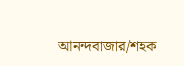আনন্দবাজার/শহক